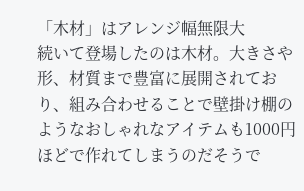「木材」はアレンジ幅無限大
続いて登場したのは木材。大きさや形、材質まで豊富に展開されており、組み合わせることで壁掛け棚のようなおしゃれなアイテムも1000円ほどで作れてしまうのだそうで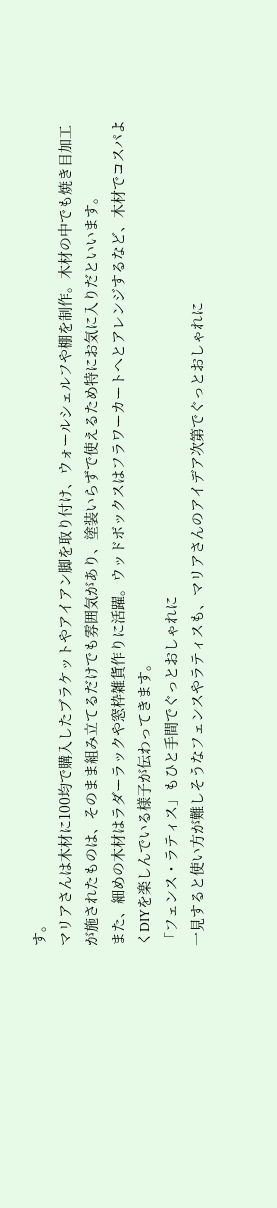す。
マリアさんは木材に100均で購入したブラケットやアイアン脚を取り付け、ウォールシェルフや棚を制作。木材の中でも焼き目加工が施されたものは、そのまま組み立てるだけでも雰囲気があり、塗装いらずで使えるため特にお気に入りだといいます。
また、細めの木材はラダーラックや窓枠雑貨作りに活躍。ウッドボックスはフラワーカートへとアレンジするなど、木材でコスパよくDIYを楽しんでいる様子が伝わってきます。
「フェンス・ラティス」もひと手間でぐっとおしゃれに
一見すると使い方が難しそうなフェンスやラティスも、マリアさんのアイデア次第でぐっとおしゃれに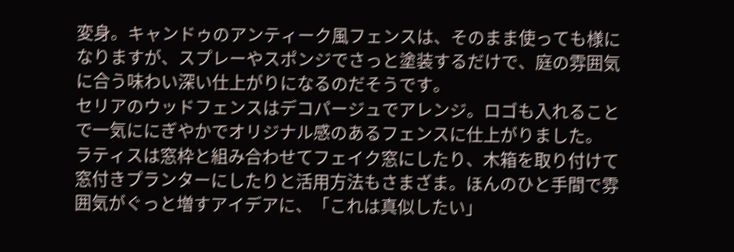変身。キャンドゥのアンティーク風フェンスは、そのまま使っても様になりますが、スプレーやスポンジでさっと塗装するだけで、庭の雰囲気に合う味わい深い仕上がりになるのだそうです。
セリアのウッドフェンスはデコパージュでアレンジ。ロゴも入れることで一気ににぎやかでオリジナル感のあるフェンスに仕上がりました。
ラティスは窓枠と組み合わせてフェイク窓にしたり、木箱を取り付けて窓付きプランターにしたりと活用方法もさまざま。ほんのひと手間で雰囲気がぐっと増すアイデアに、「これは真似したい」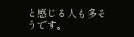と感じる人も多そうです。